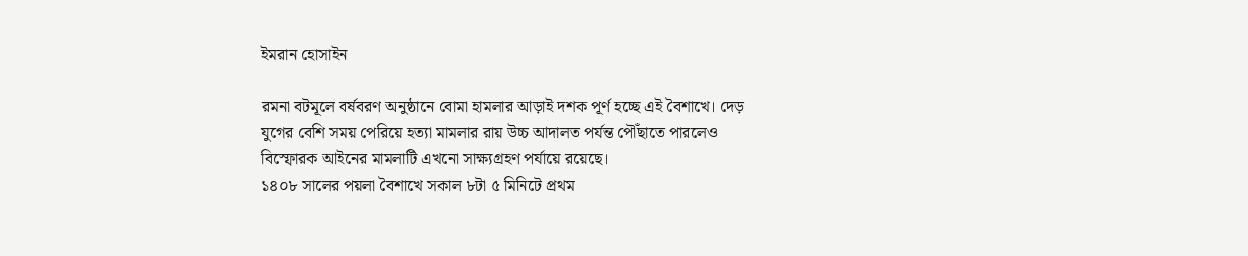ইমরান হোসাইন

রমনা বটমূলে বর্ষবরণ অনুষ্ঠানে বোমা হামলার আড়াই দশক পূর্ণ হচ্ছে এই বৈশাখে। দেড় যুগের বেশি সময় পেরিয়ে হত্যা মামলার রায় উচ্চ আদালত পর্যন্ত পৌঁছাতে পারলেও বিস্ফোরক আইনের মামলাটি এখনো সাক্ষ্যগ্রহণ পর্যায়ে রয়েছে।
১৪০৮ সালের পয়লা বৈশাখে সকাল ৮টা ৫ মিনিটে প্রথম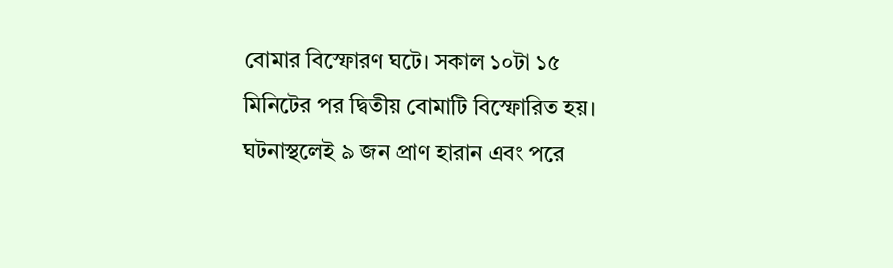বোমার বিস্ফোরণ ঘটে। সকাল ১০টা ১৫ মিনিটের পর দ্বিতীয় বোমাটি বিস্ফোরিত হয়। ঘটনাস্থলেই ৯ জন প্রাণ হারান এবং পরে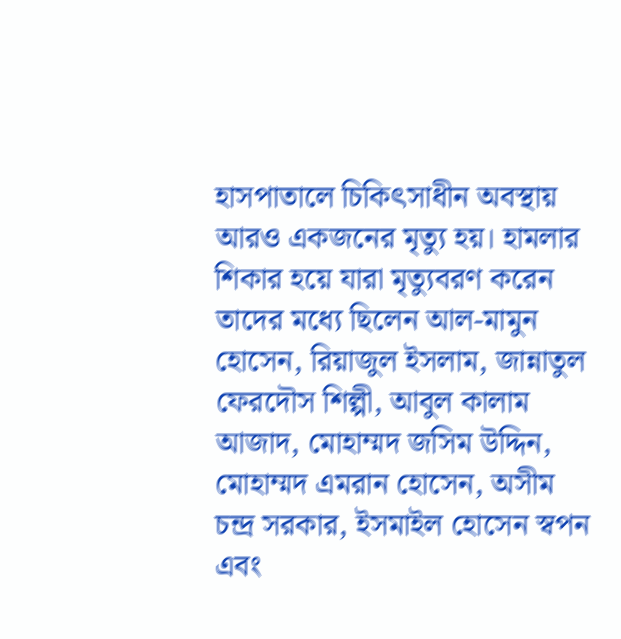হাসপাতালে চিকিৎসাধীন অবস্থায় আরও একজনের মৃত্যু হয়। হামলার শিকার হয়ে যারা মৃত্যুবরণ করেন তাদের মধ্যে ছিলেন আল-মামুন হোসেন, রিয়াজুল ইসলাম, জান্নাতুল ফেরদৌস শিল্পী, আবুল কালাম আজাদ, মোহাম্মদ জসিম উদ্দিন, মোহাম্মদ এমরান হোসেন, অসীম চন্দ্র সরকার, ইসমাইল হোসেন স্বপন এবং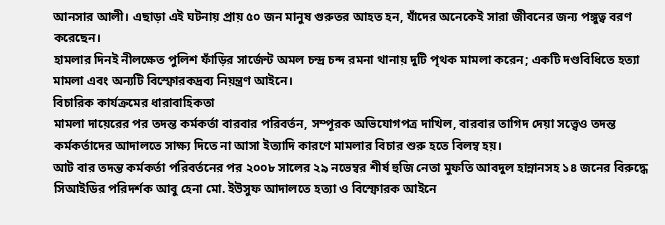আনসার আলী। এছাড়া এই ঘটনায় প্রায় ৫০ জন মানুষ গুরুতর আহত হন, যাঁদের অনেকেই সারা জীবনের জন্য পঙ্গুত্ব বরণ করেছেন।
হামলার দিনই নীলক্ষেত পুলিশ ফাঁড়ির সার্জেন্ট অমল চন্দ্র চন্দ রমনা থানায় দুটি পৃথক মামলা করেন; একটি দণ্ডবিধিতে হত্যা মামলা এবং অন্যটি বিস্ফোরকদ্রব্য নিয়ন্ত্রণ আইনে।
বিচারিক কার্যক্রমের ধারাবাহিকতা
মামলা দায়েরের পর তদন্ত কর্মকর্তা বারবার পরিবর্তন, সম্পূরক অভিযোগপত্র দাখিল, বারবার তাগিদ দেয়া সত্ত্বেও তদন্ত কর্মকর্তাদের আদালতে সাক্ষ্য দিতে না আসা ইত্যাদি কারণে মামলার বিচার শুরু হতে বিলম্ব হয়।
আট বার তদন্ত কর্মকর্তা পরিবর্তনের পর ২০০৮ সালের ২৯ নভেম্বর শীর্ষ হুজি নেতা মুফতি আবদুল হান্নানসহ ১৪ জনের বিরুদ্ধে সিআইডির পরিদর্শক আবু হেনা মো. ইউসুফ আদালতে হত্যা ও বিস্ফোরক আইনে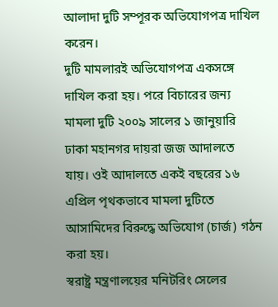আলাদা দুটি সম্পূরক অভিযোগপত্র দাখিল করেন।
দুটি মামলারই অভিযোগপত্র একসঙ্গে দাখিল করা হয়। পরে বিচারের জন্য মামলা দুটি ২০০৯ সালের ১ জানুয়ারি ঢাকা মহানগর দায়রা জজ আদালতে যায়। ওই আদালতে একই বছরের ১৬ এপ্রিল পৃথকভাবে মামলা দুটিতে আসামিদের বিরুদ্ধে অভিযোগ (চার্জ) গঠন করা হয়।
স্বরাষ্ট্র মন্ত্রণালয়ের মনিটরিং সেলের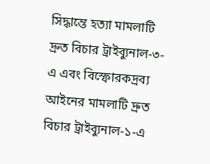সিদ্ধান্তে হত্যা মামলাটি দ্রুত বিচার ট্রাইব্যুনাল-৩-এ এবং বিস্ফোরকদ্রব্য আইনের মামলাটি দ্রুত বিচার ট্রাইব্যুনাল-১-এ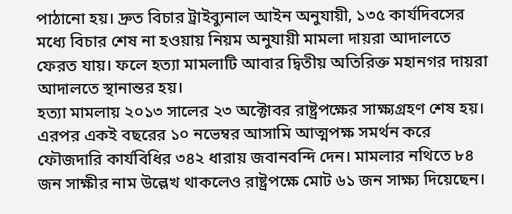পাঠানো হয়। দ্রুত বিচার ট্রাইব্যুনাল আইন অনুযায়ী, ১৩৫ কার্যদিবসের মধ্যে বিচার শেষ না হওয়ায় নিয়ম অনুযায়ী মামলা দায়রা আদালতে ফেরত যায়। ফলে হত্যা মামলাটি আবার দ্বিতীয় অতিরিক্ত মহানগর দায়রা আদালতে স্থানান্তর হয়।
হত্যা মামলায় ২০১৩ সালের ২৩ অক্টোবর রাষ্ট্রপক্ষের সাক্ষ্যগ্রহণ শেষ হয়। এরপর একই বছরের ১০ নভেম্বর আসামি আত্মপক্ষ সমর্থন করে ফৌজদারি কার্যবিধির ৩৪২ ধারায় জবানবন্দি দেন। মামলার নথিতে ৮৪ জন সাক্ষীর নাম উল্লেখ থাকলেও রাষ্ট্রপক্ষে মোট ৬১ জন সাক্ষ্য দিয়েছেন।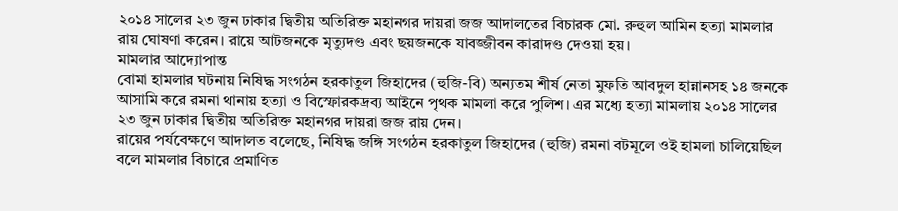২০১৪ সালের ২৩ জুন ঢাকার দ্বিতীয় অতিরিক্ত মহানগর দায়রা জজ আদালতের বিচারক মো. রুহুল আমিন হত্যা মামলার রায় ঘোষণা করেন। রায়ে আটজনকে মৃত্যুদণ্ড এবং ছয়জনকে যাবজ্জীবন কারাদণ্ড দেওয়া হয়।
মামলার আদ্যোপান্ত
বোমা হামলার ঘটনায় নিষিদ্ধ সংগঠন হরকাতুল জিহাদের (হুজি-বি) অন্যতম শীর্ষ নেতা মুফতি আবদুল হান্নানসহ ১৪ জনকে আসামি করে রমনা থানায় হত্যা ও বিস্ফোরকদ্রব্য আইনে পৃথক মামলা করে পুলিশ। এর মধ্যে হত্যা মামলায় ২০১৪ সালের ২৩ জুন ঢাকার দ্বিতীয় অতিরিক্ত মহানগর দায়রা জজ রায় দেন।
রায়ের পর্যবেক্ষণে আদালত বলেছে, নিষিদ্ধ জঙ্গি সংগঠন হরকাতুল জিহাদের (হুজি) রমনা বটমূলে ওই হামলা চালিয়েছিল বলে মামলার বিচারে প্রমাণিত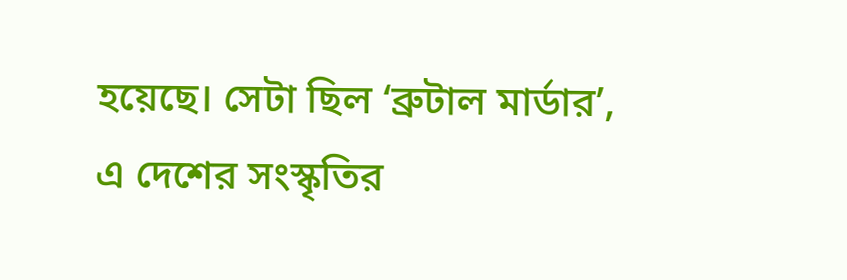হয়েছে। সেটা ছিল ‘ব্রুটাল মার্ডার’, এ দেশের সংস্কৃতির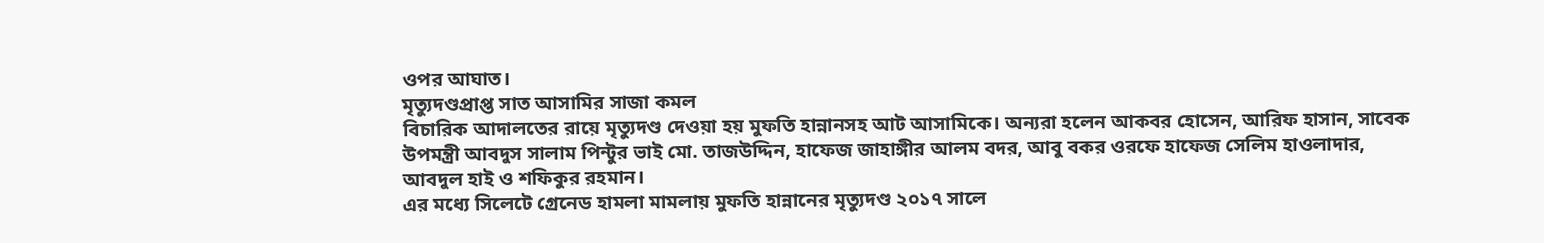ওপর আঘাত।
মৃত্যুদণ্ডপ্রাপ্ত সাত আসামির সাজা কমল
বিচারিক আদালতের রায়ে মৃত্যুদণ্ড দেওয়া হয় মুফতি হান্নানসহ আট আসামিকে। অন্যরা হলেন আকবর হোসেন, আরিফ হাসান, সাবেক উপমন্ত্রী আবদুস সালাম পিন্টুর ভাই মো. তাজউদ্দিন, হাফেজ জাহাঙ্গীর আলম বদর, আবু বকর ওরফে হাফেজ সেলিম হাওলাদার, আবদুল হাই ও শফিকুর রহমান।
এর মধ্যে সিলেটে গ্রেনেড হামলা মামলায় মুফতি হান্নানের মৃত্যুদণ্ড ২০১৭ সালে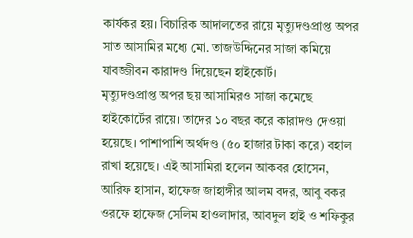কার্যকর হয়। বিচারিক আদালতের রায়ে মৃত্যুদণ্ডপ্রাপ্ত অপর সাত আসামির মধ্যে মো. তাজউদ্দিনের সাজা কমিয়ে যাবজ্জীবন কারাদণ্ড দিয়েছেন হাইকোর্ট।
মৃত্যুদণ্ডপ্রাপ্ত অপর ছয় আসামিরও সাজা কমেছে হাইকোর্টের রায়ে। তাদের ১০ বছর করে কারাদণ্ড দেওয়া হয়েছে। পাশাপাশি অর্থদণ্ড (৫০ হাজার টাকা করে) বহাল রাখা হয়েছে। এই আসামিরা হলেন আকবর হোসেন, আরিফ হাসান, হাফেজ জাহাঙ্গীর আলম বদর, আবু বকর ওরফে হাফেজ সেলিম হাওলাদার, আবদুল হাই ও শফিকুর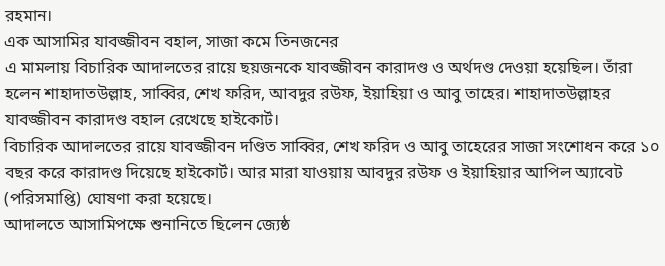রহমান।
এক আসামির যাবজ্জীবন বহাল, সাজা কমে তিনজনের
এ মামলায় বিচারিক আদালতের রায়ে ছয়জনকে যাবজ্জীবন কারাদণ্ড ও অর্থদণ্ড দেওয়া হয়েছিল। তাঁরা হলেন শাহাদাতউল্লাহ, সাব্বির, শেখ ফরিদ, আবদুর রউফ, ইয়াহিয়া ও আবু তাহের। শাহাদাতউল্লাহর যাবজ্জীবন কারাদণ্ড বহাল রেখেছে হাইকোর্ট।
বিচারিক আদালতের রায়ে যাবজ্জীবন দণ্ডিত সাব্বির, শেখ ফরিদ ও আবু তাহেরের সাজা সংশোধন করে ১০ বছর করে কারাদণ্ড দিয়েছে হাইকোর্ট। আর মারা যাওয়ায় আবদুর রউফ ও ইয়াহিয়ার আপিল অ্যাবেট (পরিসমাপ্তি) ঘোষণা করা হয়েছে।
আদালতে আসামিপক্ষে শুনানিতে ছিলেন জ্যেষ্ঠ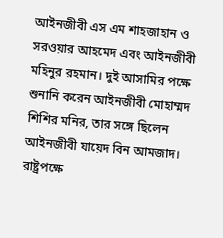আইনজীবী এস এম শাহজাহান ও সরওয়ার আহমেদ এবং আইনজীবী মহিনুর রহমান। দুই আসামির পক্ষে শুনানি করেন আইনজীবী মোহাম্মদ শিশির মনির, তার সঙ্গে ছিলেন আইনজীবী যায়েদ বিন আমজাদ। রাষ্ট্রপক্ষে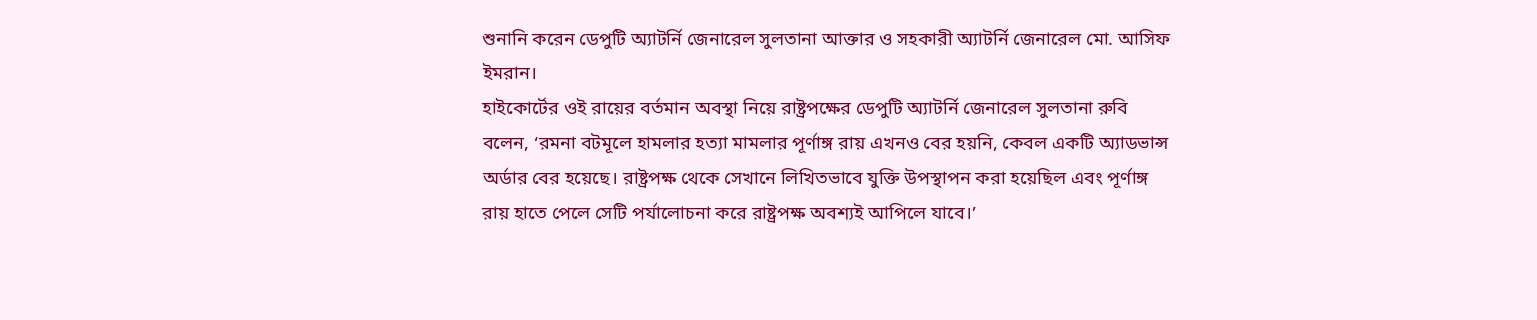শুনানি করেন ডেপুটি অ্যাটর্নি জেনারেল সুলতানা আক্তার ও সহকারী অ্যাটর্নি জেনারেল মো. আসিফ ইমরান।
হাইকোর্টের ওই রায়ের বর্তমান অবস্থা নিয়ে রাষ্ট্রপক্ষের ডেপুটি অ্যাটর্নি জেনারেল সুলতানা রুবি বলেন, ‘রমনা বটমূলে হামলার হত্যা মামলার পূর্ণাঙ্গ রায় এখনও বের হয়নি, কেবল একটি অ্যাডভান্স অর্ডার বের হয়েছে। রাষ্ট্রপক্ষ থেকে সেখানে লিখিতভাবে যুক্তি উপস্থাপন করা হয়েছিল এবং পূর্ণাঙ্গ রায় হাতে পেলে সেটি পর্যালোচনা করে রাষ্ট্রপক্ষ অবশ্যই আপিলে যাবে।’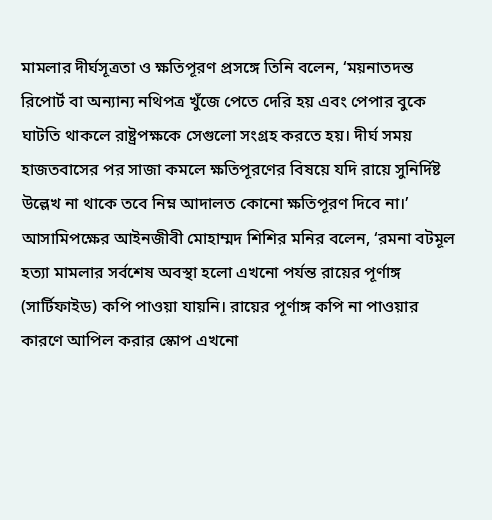মামলার দীর্ঘসূত্রতা ও ক্ষতিপূরণ প্রসঙ্গে তিনি বলেন, ‘ময়নাতদন্ত রিপোর্ট বা অন্যান্য নথিপত্র খুঁজে পেতে দেরি হয় এবং পেপার বুকে ঘাটতি থাকলে রাষ্ট্রপক্ষকে সেগুলো সংগ্রহ করতে হয়। দীর্ঘ সময় হাজতবাসের পর সাজা কমলে ক্ষতিপূরণের বিষয়ে যদি রায়ে সুনির্দিষ্ট উল্লেখ না থাকে তবে নিম্ন আদালত কোনো ক্ষতিপূরণ দিবে না।’
আসামিপক্ষের আইনজীবী মোহাম্মদ শিশির মনির বলেন, ‘রমনা বটমূল হত্যা মামলার সর্বশেষ অবস্থা হলো এখনো পর্যন্ত রায়ের পূর্ণাঙ্গ (সার্টিফাইড) কপি পাওয়া যায়নি। রায়ের পূর্ণাঙ্গ কপি না পাওয়ার কারণে আপিল করার স্কোপ এখনো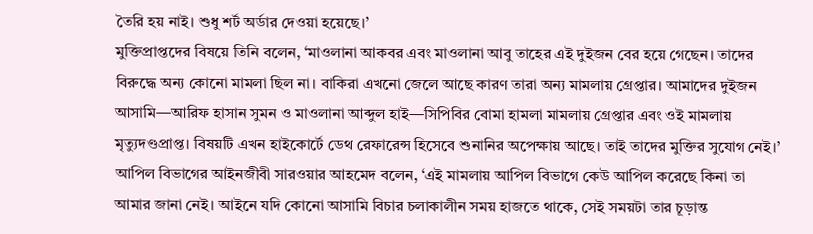তৈরি হয় নাই। শুধু শর্ট অর্ডার দেওয়া হয়েছে।’
মুক্তিপ্রাপ্তদের বিষয়ে তিনি বলেন, ‘মাওলানা আকবর এবং মাওলানা আবু তাহের এই দুইজন বের হয়ে গেছেন। তাদের বিরুদ্ধে অন্য কোনো মামলা ছিল না। বাকিরা এখনো জেলে আছে কারণ তারা অন্য মামলায় গ্রেপ্তার। আমাদের দুইজন আসামি—আরিফ হাসান সুমন ও মাওলানা আব্দুল হাই—সিপিবির বোমা হামলা মামলায় গ্রেপ্তার এবং ওই মামলায় মৃত্যুদণ্ডপ্রাপ্ত। বিষয়টি এখন হাইকোর্টে ডেথ রেফারেন্স হিসেবে শুনানির অপেক্ষায় আছে। তাই তাদের মুক্তির সুযোগ নেই।’
আপিল বিভাগের আইনজীবী সারওয়ার আহমেদ বলেন, ‘এই মামলায় আপিল বিভাগে কেউ আপিল করেছে কিনা তা আমার জানা নেই। আইনে যদি কোনো আসামি বিচার চলাকালীন সময় হাজতে থাকে, সেই সময়টা তার চূড়ান্ত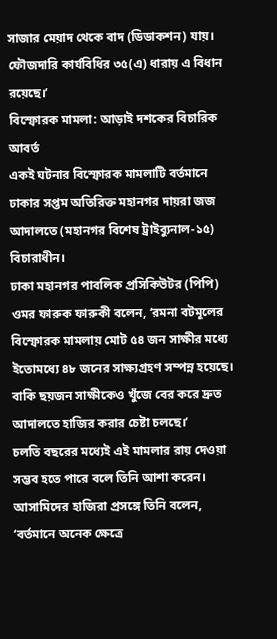সাজার মেয়াদ থেকে বাদ (ডিডাকশন) যায়। ফৌজদারি কার্যবিধির ৩৫(এ) ধারায় এ বিধান রয়েছে।’
বিস্ফোরক মামলা: আড়াই দশকের বিচারিক আবর্ত
একই ঘটনার বিস্ফোরক মামলাটি বর্তমানে ঢাকার সপ্তম অতিরিক্ত মহানগর দায়রা জজ আদালতে (মহানগর বিশেষ ট্রাইব্যুনাল-১৫) বিচারাধীন।
ঢাকা মহানগর পাবলিক প্রসিকিউটর (পিপি) ওমর ফারুক ফারুকী বলেন, ‘রমনা বটমূলের বিস্ফোরক মামলায় মোট ৫৪ জন সাক্ষীর মধ্যে ইতোমধ্যে ৪৮ জনের সাক্ষ্যগ্রহণ সম্পন্ন হয়েছে। বাকি ছয়জন সাক্ষীকেও খুঁজে বের করে দ্রুত আদালতে হাজির করার চেষ্টা চলছে।’
চলতি বছরের মধ্যেই এই মামলার রায় দেওয়া সম্ভব হতে পারে বলে তিনি আশা করেন।
আসামিদের হাজিরা প্রসঙ্গে তিনি বলেন, ‘বর্তমানে অনেক ক্ষেত্রে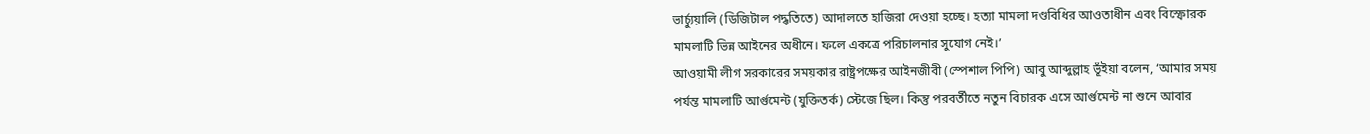ভার্চ্যুয়ালি (ডিজিটাল পদ্ধতিতে) আদালতে হাজিরা দেওয়া হচ্ছে। হত্যা মামলা দণ্ডবিধির আওতাধীন এবং বিস্ফোরক মামলাটি ভিন্ন আইনের অধীনে। ফলে একত্রে পরিচালনার সুযোগ নেই।’
আওয়ামী লীগ সরকারের সময়কার রাষ্ট্রপক্ষের আইনজীবী (স্পেশাল পিপি) আবু আব্দুল্লাহ ভূঁইয়া বলেন, ‘আমার সময় পর্যন্ত মামলাটি আর্গুমেন্ট (যুক্তিতর্ক) স্টেজে ছিল। কিন্তু পরবর্তীতে নতুন বিচারক এসে আর্গুমেন্ট না শুনে আবার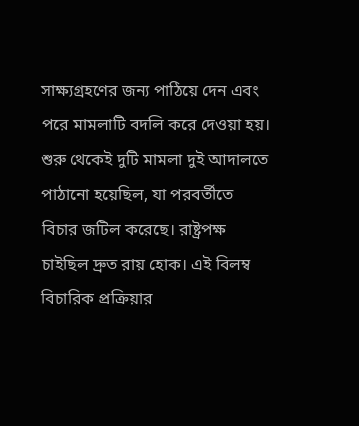সাক্ষ্যগ্রহণের জন্য পাঠিয়ে দেন এবং পরে মামলাটি বদলি করে দেওয়া হয়। শুরু থেকেই দুটি মামলা দুই আদালতে পাঠানো হয়েছিল, যা পরবর্তীতে বিচার জটিল করেছে। রাষ্ট্রপক্ষ চাইছিল দ্রুত রায় হোক। এই বিলম্ব বিচারিক প্রক্রিয়ার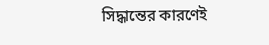সিদ্ধান্তের কারণেই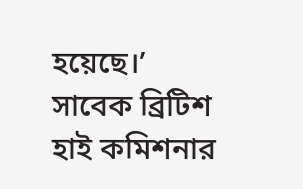হয়েছে।’
সাবেক ব্রিটিশ হাই কমিশনার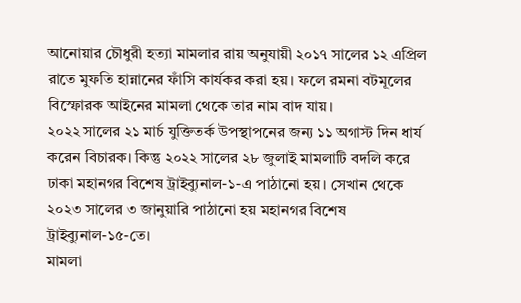আনোয়ার চৌধুরী হত্যা মামলার রায় অনুযায়ী ২০১৭ সালের ১২ এপ্রিল রাতে মুফতি হান্নানের ফাঁসি কার্যকর করা হয়। ফলে রমনা বটমূলের বিস্ফোরক আইনের মামলা থেকে তার নাম বাদ যায়।
২০২২ সালের ২১ মার্চ যুক্তিতর্ক উপস্থাপনের জন্য ১১ অগাস্ট দিন ধার্য করেন বিচারক। কিন্তু ২০২২ সালের ২৮ জুলাই মামলাটি বদলি করে ঢাকা মহানগর বিশেষ ট্রাইব্যুনাল-১-এ পাঠানো হয়। সেখান থেকে ২০২৩ সালের ৩ জানুয়ারি পাঠানো হয় মহানগর বিশেষ ট্রাইব্যুনাল-১৫-তে।
মামলা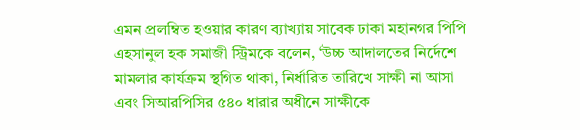এমন প্রলম্বিত হওয়ার কারণ ব্যাখ্যায় সাবেক ঢাকা মহানগর পিপি এহসানুল হক সমাজী স্ট্রিমকে বলেন, ‘উচ্চ আদালতের নির্দেশে মামলার কার্যক্রম স্থগিত থাকা, নির্ধারিত তারিখে সাক্ষী না আসা এবং সিআরপিসির ৫৪০ ধারার অধীনে সাক্ষীকে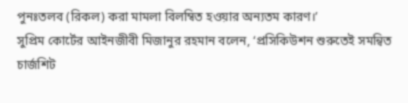পুনঃতলব (রিকল) করা মামলা বিলম্বিত হওয়ার অন্যতম কারণ।’
সুপ্রিম কোর্টের আইনজীবী মিজানুর রহমান বলেন, ‘প্রসিকিউশন শুরুতেই সমন্বিত চার্জশিট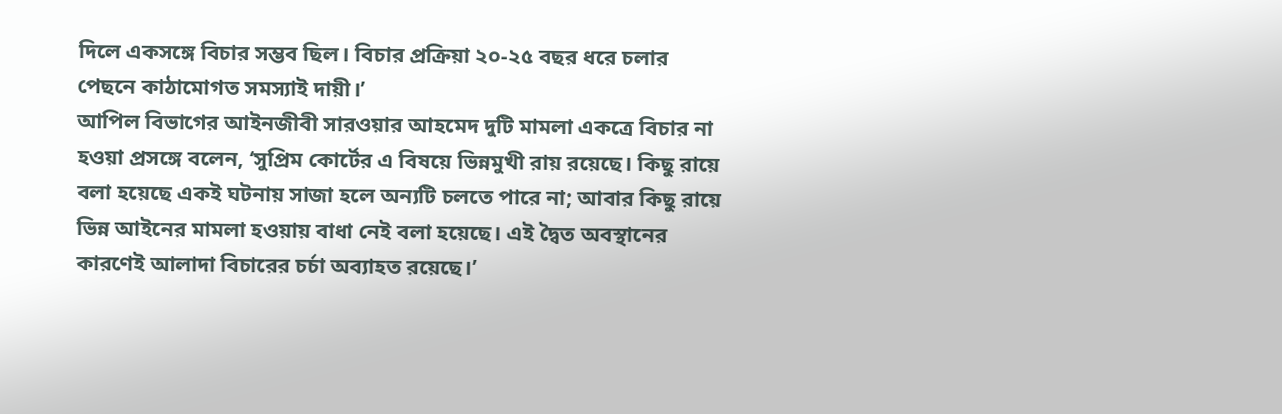দিলে একসঙ্গে বিচার সম্ভব ছিল। বিচার প্রক্রিয়া ২০-২৫ বছর ধরে চলার পেছনে কাঠামোগত সমস্যাই দায়ী।’
আপিল বিভাগের আইনজীবী সারওয়ার আহমেদ দুটি মামলা একত্রে বিচার না হওয়া প্রসঙ্গে বলেন, ‘সুপ্রিম কোর্টের এ বিষয়ে ভিন্নমুখী রায় রয়েছে। কিছু রায়ে বলা হয়েছে একই ঘটনায় সাজা হলে অন্যটি চলতে পারে না; আবার কিছু রায়ে ভিন্ন আইনের মামলা হওয়ায় বাধা নেই বলা হয়েছে। এই দ্বৈত অবস্থানের কারণেই আলাদা বিচারের চর্চা অব্যাহত রয়েছে।’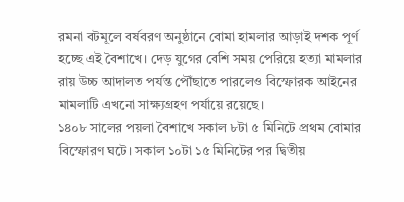রমনা বটমূলে বর্ষবরণ অনুষ্ঠানে বোমা হামলার আড়াই দশক পূর্ণ হচ্ছে এই বৈশাখে। দেড় যুগের বেশি সময় পেরিয়ে হত্যা মামলার রায় উচ্চ আদালত পর্যন্ত পৌঁছাতে পারলেও বিস্ফোরক আইনের মামলাটি এখনো সাক্ষ্যগ্রহণ পর্যায়ে রয়েছে।
১৪০৮ সালের পয়লা বৈশাখে সকাল ৮টা ৫ মিনিটে প্রথম বোমার বিস্ফোরণ ঘটে। সকাল ১০টা ১৫ মিনিটের পর দ্বিতীয়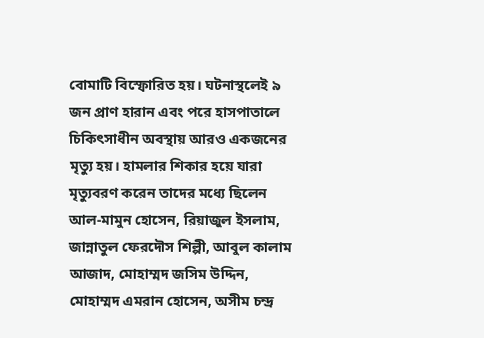বোমাটি বিস্ফোরিত হয়। ঘটনাস্থলেই ৯ জন প্রাণ হারান এবং পরে হাসপাতালে চিকিৎসাধীন অবস্থায় আরও একজনের মৃত্যু হয়। হামলার শিকার হয়ে যারা মৃত্যুবরণ করেন তাদের মধ্যে ছিলেন আল-মামুন হোসেন, রিয়াজুল ইসলাম, জান্নাতুল ফেরদৌস শিল্পী, আবুল কালাম আজাদ, মোহাম্মদ জসিম উদ্দিন, মোহাম্মদ এমরান হোসেন, অসীম চন্দ্র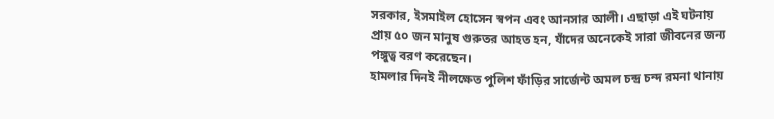সরকার, ইসমাইল হোসেন স্বপন এবং আনসার আলী। এছাড়া এই ঘটনায় প্রায় ৫০ জন মানুষ গুরুতর আহত হন, যাঁদের অনেকেই সারা জীবনের জন্য পঙ্গুত্ব বরণ করেছেন।
হামলার দিনই নীলক্ষেত পুলিশ ফাঁড়ির সার্জেন্ট অমল চন্দ্র চন্দ রমনা থানায়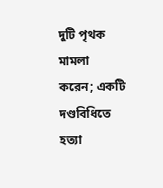দুটি পৃথক মামলা করেন; একটি দণ্ডবিধিতে হত্যা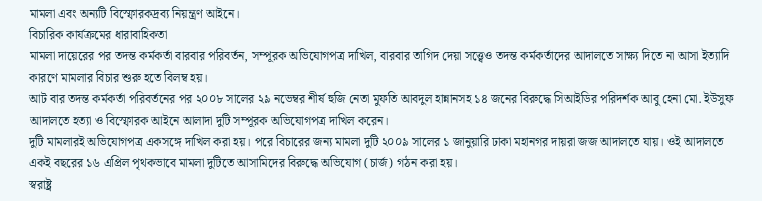মামলা এবং অন্যটি বিস্ফোরকদ্রব্য নিয়ন্ত্রণ আইনে।
বিচারিক কার্যক্রমের ধারাবাহিকতা
মামলা দায়েরের পর তদন্ত কর্মকর্তা বারবার পরিবর্তন, সম্পূরক অভিযোগপত্র দাখিল, বারবার তাগিদ দেয়া সত্ত্বেও তদন্ত কর্মকর্তাদের আদালতে সাক্ষ্য দিতে না আসা ইত্যাদি কারণে মামলার বিচার শুরু হতে বিলম্ব হয়।
আট বার তদন্ত কর্মকর্তা পরিবর্তনের পর ২০০৮ সালের ২৯ নভেম্বর শীর্ষ হুজি নেতা মুফতি আবদুল হান্নানসহ ১৪ জনের বিরুদ্ধে সিআইডির পরিদর্শক আবু হেনা মো. ইউসুফ আদালতে হত্যা ও বিস্ফোরক আইনে আলাদা দুটি সম্পূরক অভিযোগপত্র দাখিল করেন।
দুটি মামলারই অভিযোগপত্র একসঙ্গে দাখিল করা হয়। পরে বিচারের জন্য মামলা দুটি ২০০৯ সালের ১ জানুয়ারি ঢাকা মহানগর দায়রা জজ আদালতে যায়। ওই আদালতে একই বছরের ১৬ এপ্রিল পৃথকভাবে মামলা দুটিতে আসামিদের বিরুদ্ধে অভিযোগ (চার্জ) গঠন করা হয়।
স্বরাষ্ট্র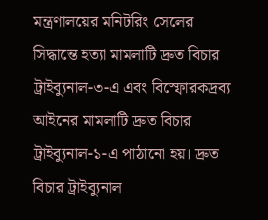মন্ত্রণালয়ের মনিটরিং সেলের সিদ্ধান্তে হত্যা মামলাটি দ্রুত বিচার ট্রাইব্যুনাল-৩-এ এবং বিস্ফোরকদ্রব্য আইনের মামলাটি দ্রুত বিচার ট্রাইব্যুনাল-১-এ পাঠানো হয়। দ্রুত বিচার ট্রাইব্যুনাল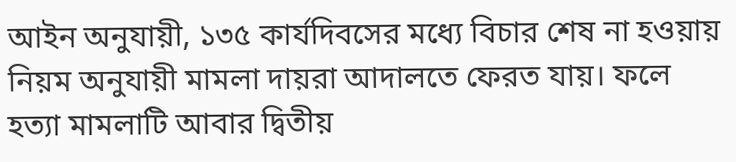আইন অনুযায়ী, ১৩৫ কার্যদিবসের মধ্যে বিচার শেষ না হওয়ায় নিয়ম অনুযায়ী মামলা দায়রা আদালতে ফেরত যায়। ফলে হত্যা মামলাটি আবার দ্বিতীয়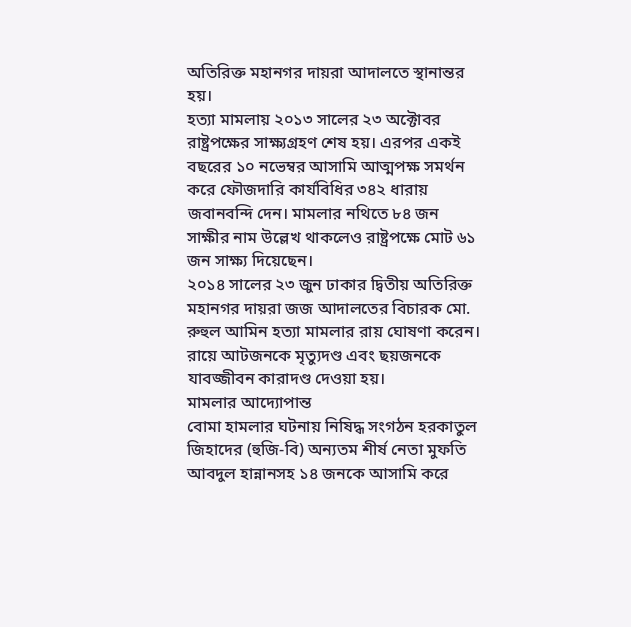অতিরিক্ত মহানগর দায়রা আদালতে স্থানান্তর হয়।
হত্যা মামলায় ২০১৩ সালের ২৩ অক্টোবর রাষ্ট্রপক্ষের সাক্ষ্যগ্রহণ শেষ হয়। এরপর একই বছরের ১০ নভেম্বর আসামি আত্মপক্ষ সমর্থন করে ফৌজদারি কার্যবিধির ৩৪২ ধারায় জবানবন্দি দেন। মামলার নথিতে ৮৪ জন সাক্ষীর নাম উল্লেখ থাকলেও রাষ্ট্রপক্ষে মোট ৬১ জন সাক্ষ্য দিয়েছেন।
২০১৪ সালের ২৩ জুন ঢাকার দ্বিতীয় অতিরিক্ত মহানগর দায়রা জজ আদালতের বিচারক মো. রুহুল আমিন হত্যা মামলার রায় ঘোষণা করেন। রায়ে আটজনকে মৃত্যুদণ্ড এবং ছয়জনকে যাবজ্জীবন কারাদণ্ড দেওয়া হয়।
মামলার আদ্যোপান্ত
বোমা হামলার ঘটনায় নিষিদ্ধ সংগঠন হরকাতুল জিহাদের (হুজি-বি) অন্যতম শীর্ষ নেতা মুফতি আবদুল হান্নানসহ ১৪ জনকে আসামি করে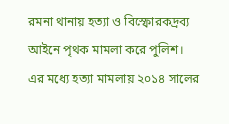রমনা থানায় হত্যা ও বিস্ফোরকদ্রব্য আইনে পৃথক মামলা করে পুলিশ। এর মধ্যে হত্যা মামলায় ২০১৪ সালের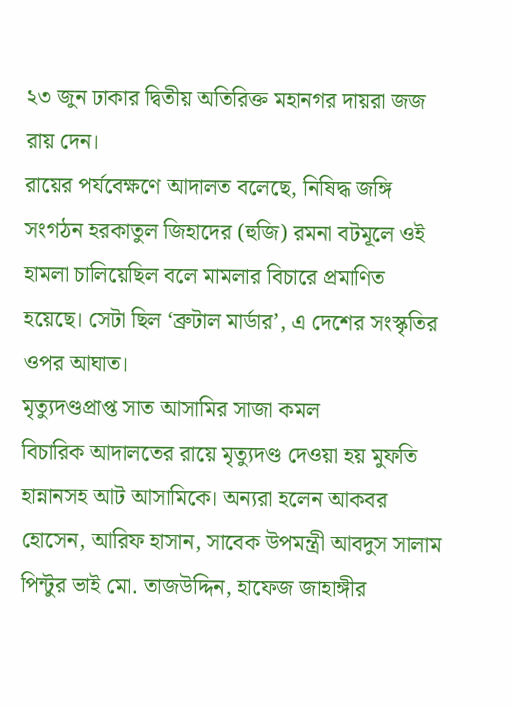২৩ জুন ঢাকার দ্বিতীয় অতিরিক্ত মহানগর দায়রা জজ রায় দেন।
রায়ের পর্যবেক্ষণে আদালত বলেছে, নিষিদ্ধ জঙ্গি সংগঠন হরকাতুল জিহাদের (হুজি) রমনা বটমূলে ওই হামলা চালিয়েছিল বলে মামলার বিচারে প্রমাণিত হয়েছে। সেটা ছিল ‘ব্রুটাল মার্ডার’, এ দেশের সংস্কৃতির ওপর আঘাত।
মৃত্যুদণ্ডপ্রাপ্ত সাত আসামির সাজা কমল
বিচারিক আদালতের রায়ে মৃত্যুদণ্ড দেওয়া হয় মুফতি হান্নানসহ আট আসামিকে। অন্যরা হলেন আকবর হোসেন, আরিফ হাসান, সাবেক উপমন্ত্রী আবদুস সালাম পিন্টুর ভাই মো. তাজউদ্দিন, হাফেজ জাহাঙ্গীর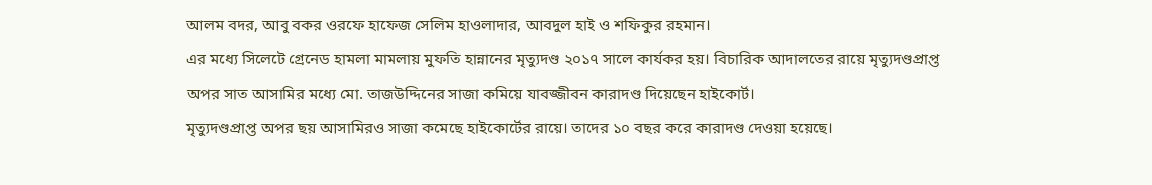আলম বদর, আবু বকর ওরফে হাফেজ সেলিম হাওলাদার, আবদুল হাই ও শফিকুর রহমান।
এর মধ্যে সিলেটে গ্রেনেড হামলা মামলায় মুফতি হান্নানের মৃত্যুদণ্ড ২০১৭ সালে কার্যকর হয়। বিচারিক আদালতের রায়ে মৃত্যুদণ্ডপ্রাপ্ত অপর সাত আসামির মধ্যে মো. তাজউদ্দিনের সাজা কমিয়ে যাবজ্জীবন কারাদণ্ড দিয়েছেন হাইকোর্ট।
মৃত্যুদণ্ডপ্রাপ্ত অপর ছয় আসামিরও সাজা কমেছে হাইকোর্টের রায়ে। তাদের ১০ বছর করে কারাদণ্ড দেওয়া হয়েছে।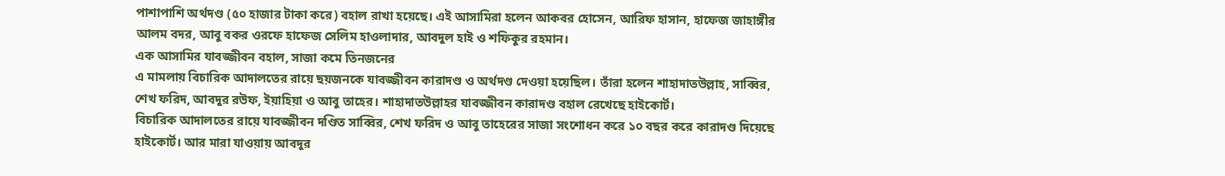পাশাপাশি অর্থদণ্ড (৫০ হাজার টাকা করে) বহাল রাখা হয়েছে। এই আসামিরা হলেন আকবর হোসেন, আরিফ হাসান, হাফেজ জাহাঙ্গীর আলম বদর, আবু বকর ওরফে হাফেজ সেলিম হাওলাদার, আবদুল হাই ও শফিকুর রহমান।
এক আসামির যাবজ্জীবন বহাল, সাজা কমে তিনজনের
এ মামলায় বিচারিক আদালতের রায়ে ছয়জনকে যাবজ্জীবন কারাদণ্ড ও অর্থদণ্ড দেওয়া হয়েছিল। তাঁরা হলেন শাহাদাতউল্লাহ, সাব্বির, শেখ ফরিদ, আবদুর রউফ, ইয়াহিয়া ও আবু তাহের। শাহাদাতউল্লাহর যাবজ্জীবন কারাদণ্ড বহাল রেখেছে হাইকোর্ট।
বিচারিক আদালতের রায়ে যাবজ্জীবন দণ্ডিত সাব্বির, শেখ ফরিদ ও আবু তাহেরের সাজা সংশোধন করে ১০ বছর করে কারাদণ্ড দিয়েছে হাইকোর্ট। আর মারা যাওয়ায় আবদুর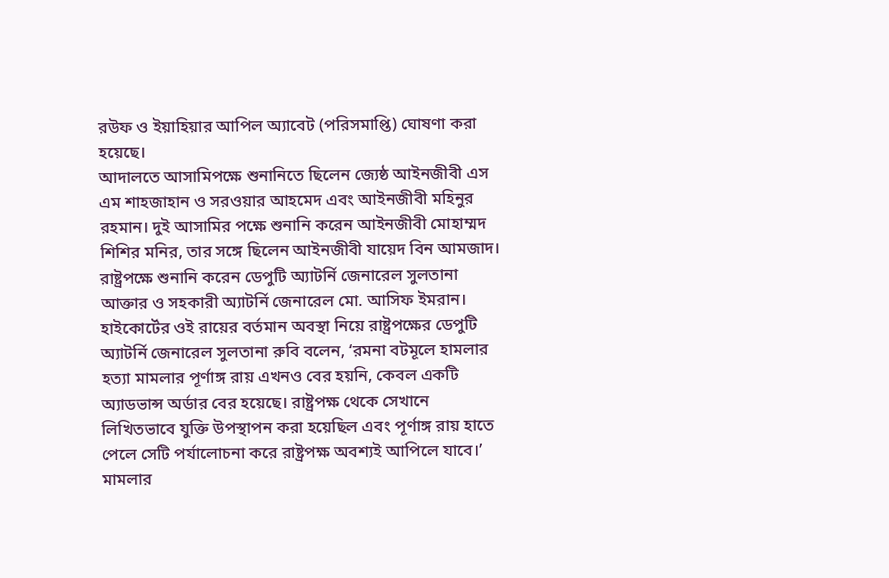রউফ ও ইয়াহিয়ার আপিল অ্যাবেট (পরিসমাপ্তি) ঘোষণা করা হয়েছে।
আদালতে আসামিপক্ষে শুনানিতে ছিলেন জ্যেষ্ঠ আইনজীবী এস এম শাহজাহান ও সরওয়ার আহমেদ এবং আইনজীবী মহিনুর রহমান। দুই আসামির পক্ষে শুনানি করেন আইনজীবী মোহাম্মদ শিশির মনির, তার সঙ্গে ছিলেন আইনজীবী যায়েদ বিন আমজাদ। রাষ্ট্রপক্ষে শুনানি করেন ডেপুটি অ্যাটর্নি জেনারেল সুলতানা আক্তার ও সহকারী অ্যাটর্নি জেনারেল মো. আসিফ ইমরান।
হাইকোর্টের ওই রায়ের বর্তমান অবস্থা নিয়ে রাষ্ট্রপক্ষের ডেপুটি অ্যাটর্নি জেনারেল সুলতানা রুবি বলেন, ‘রমনা বটমূলে হামলার হত্যা মামলার পূর্ণাঙ্গ রায় এখনও বের হয়নি, কেবল একটি অ্যাডভান্স অর্ডার বের হয়েছে। রাষ্ট্রপক্ষ থেকে সেখানে লিখিতভাবে যুক্তি উপস্থাপন করা হয়েছিল এবং পূর্ণাঙ্গ রায় হাতে পেলে সেটি পর্যালোচনা করে রাষ্ট্রপক্ষ অবশ্যই আপিলে যাবে।’
মামলার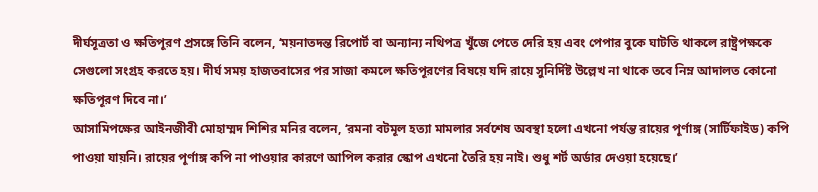দীর্ঘসূত্রতা ও ক্ষতিপূরণ প্রসঙ্গে তিনি বলেন, ‘ময়নাতদন্ত রিপোর্ট বা অন্যান্য নথিপত্র খুঁজে পেতে দেরি হয় এবং পেপার বুকে ঘাটতি থাকলে রাষ্ট্রপক্ষকে সেগুলো সংগ্রহ করতে হয়। দীর্ঘ সময় হাজতবাসের পর সাজা কমলে ক্ষতিপূরণের বিষয়ে যদি রায়ে সুনির্দিষ্ট উল্লেখ না থাকে তবে নিম্ন আদালত কোনো ক্ষতিপূরণ দিবে না।’
আসামিপক্ষের আইনজীবী মোহাম্মদ শিশির মনির বলেন, ‘রমনা বটমূল হত্যা মামলার সর্বশেষ অবস্থা হলো এখনো পর্যন্ত রায়ের পূর্ণাঙ্গ (সার্টিফাইড) কপি পাওয়া যায়নি। রায়ের পূর্ণাঙ্গ কপি না পাওয়ার কারণে আপিল করার স্কোপ এখনো তৈরি হয় নাই। শুধু শর্ট অর্ডার দেওয়া হয়েছে।’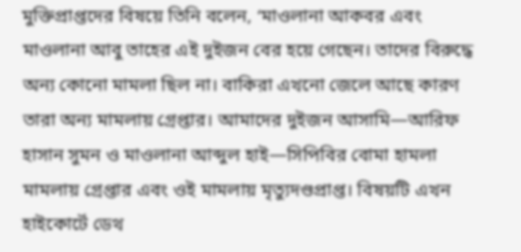মুক্তিপ্রাপ্তদের বিষয়ে তিনি বলেন, ‘মাওলানা আকবর এবং মাওলানা আবু তাহের এই দুইজন বের হয়ে গেছেন। তাদের বিরুদ্ধে অন্য কোনো মামলা ছিল না। বাকিরা এখনো জেলে আছে কারণ তারা অন্য মামলায় গ্রেপ্তার। আমাদের দুইজন আসামি—আরিফ হাসান সুমন ও মাওলানা আব্দুল হাই—সিপিবির বোমা হামলা মামলায় গ্রেপ্তার এবং ওই মামলায় মৃত্যুদণ্ডপ্রাপ্ত। বিষয়টি এখন হাইকোর্টে ডেথ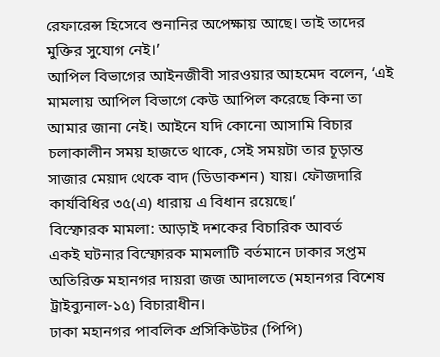রেফারেন্স হিসেবে শুনানির অপেক্ষায় আছে। তাই তাদের মুক্তির সুযোগ নেই।’
আপিল বিভাগের আইনজীবী সারওয়ার আহমেদ বলেন, ‘এই মামলায় আপিল বিভাগে কেউ আপিল করেছে কিনা তা আমার জানা নেই। আইনে যদি কোনো আসামি বিচার চলাকালীন সময় হাজতে থাকে, সেই সময়টা তার চূড়ান্ত সাজার মেয়াদ থেকে বাদ (ডিডাকশন) যায়। ফৌজদারি কার্যবিধির ৩৫(এ) ধারায় এ বিধান রয়েছে।’
বিস্ফোরক মামলা: আড়াই দশকের বিচারিক আবর্ত
একই ঘটনার বিস্ফোরক মামলাটি বর্তমানে ঢাকার সপ্তম অতিরিক্ত মহানগর দায়রা জজ আদালতে (মহানগর বিশেষ ট্রাইব্যুনাল-১৫) বিচারাধীন।
ঢাকা মহানগর পাবলিক প্রসিকিউটর (পিপি)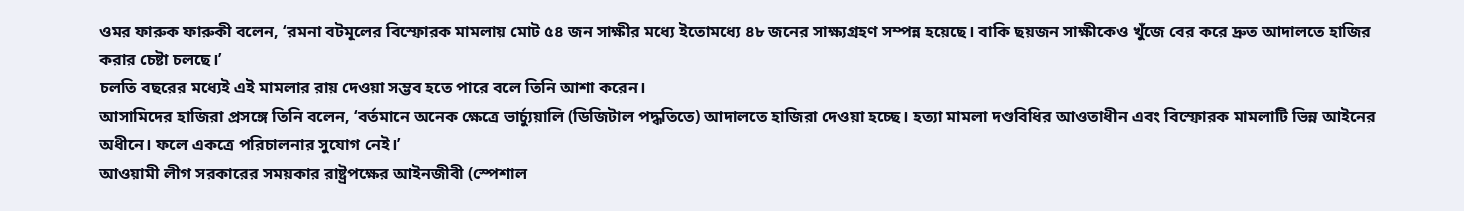ওমর ফারুক ফারুকী বলেন, ‘রমনা বটমূলের বিস্ফোরক মামলায় মোট ৫৪ জন সাক্ষীর মধ্যে ইতোমধ্যে ৪৮ জনের সাক্ষ্যগ্রহণ সম্পন্ন হয়েছে। বাকি ছয়জন সাক্ষীকেও খুঁজে বের করে দ্রুত আদালতে হাজির করার চেষ্টা চলছে।’
চলতি বছরের মধ্যেই এই মামলার রায় দেওয়া সম্ভব হতে পারে বলে তিনি আশা করেন।
আসামিদের হাজিরা প্রসঙ্গে তিনি বলেন, ‘বর্তমানে অনেক ক্ষেত্রে ভার্চ্যুয়ালি (ডিজিটাল পদ্ধতিতে) আদালতে হাজিরা দেওয়া হচ্ছে। হত্যা মামলা দণ্ডবিধির আওতাধীন এবং বিস্ফোরক মামলাটি ভিন্ন আইনের অধীনে। ফলে একত্রে পরিচালনার সুযোগ নেই।’
আওয়ামী লীগ সরকারের সময়কার রাষ্ট্রপক্ষের আইনজীবী (স্পেশাল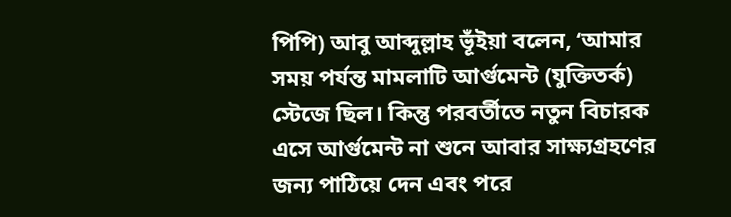পিপি) আবু আব্দুল্লাহ ভূঁইয়া বলেন, ‘আমার সময় পর্যন্ত মামলাটি আর্গুমেন্ট (যুক্তিতর্ক) স্টেজে ছিল। কিন্তু পরবর্তীতে নতুন বিচারক এসে আর্গুমেন্ট না শুনে আবার সাক্ষ্যগ্রহণের জন্য পাঠিয়ে দেন এবং পরে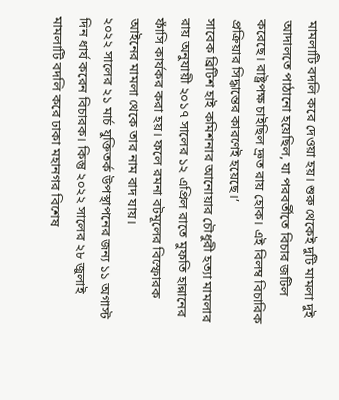মামলাটি বদলি করে দেওয়া হয়। শুরু থেকেই দুটি মামলা দুই আদালতে পাঠানো হয়েছিল, যা পরবর্তীতে বিচার জটিল করেছে। রাষ্ট্রপক্ষ চাইছিল দ্রুত রায় হোক। এই বিলম্ব বিচারিক প্রক্রিয়ার সিদ্ধান্তের কারণেই হয়েছে।’
সাবেক ব্রিটিশ হাই কমিশনার আনোয়ার চৌধুরী হত্যা মামলার রায় অনুযায়ী ২০১৭ সালের ১২ এপ্রিল রাতে মুফতি হান্নানের ফাঁসি কার্যকর করা হয়। ফলে রমনা বটমূলের বিস্ফোরক আইনের মামলা থেকে তার নাম বাদ যায়।
২০২২ সালের ২১ মার্চ যুক্তিতর্ক উপস্থাপনের জন্য ১১ অগাস্ট দিন ধার্য করেন বিচারক। কিন্তু ২০২২ সালের ২৮ জুলাই মামলাটি বদলি করে ঢাকা মহানগর বিশেষ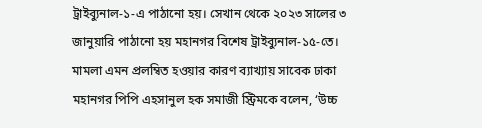ট্রাইব্যুনাল-১-এ পাঠানো হয়। সেখান থেকে ২০২৩ সালের ৩ জানুয়ারি পাঠানো হয় মহানগর বিশেষ ট্রাইব্যুনাল-১৫-তে।
মামলা এমন প্রলম্বিত হওয়ার কারণ ব্যাখ্যায় সাবেক ঢাকা মহানগর পিপি এহসানুল হক সমাজী স্ট্রিমকে বলেন, ‘উচ্চ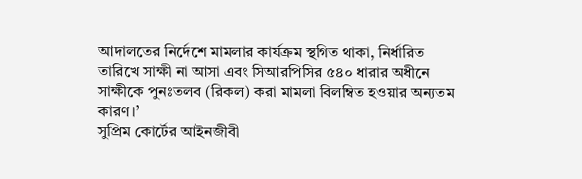আদালতের নির্দেশে মামলার কার্যক্রম স্থগিত থাকা, নির্ধারিত তারিখে সাক্ষী না আসা এবং সিআরপিসির ৫৪০ ধারার অধীনে সাক্ষীকে পুনঃতলব (রিকল) করা মামলা বিলম্বিত হওয়ার অন্যতম কারণ।’
সুপ্রিম কোর্টের আইনজীবী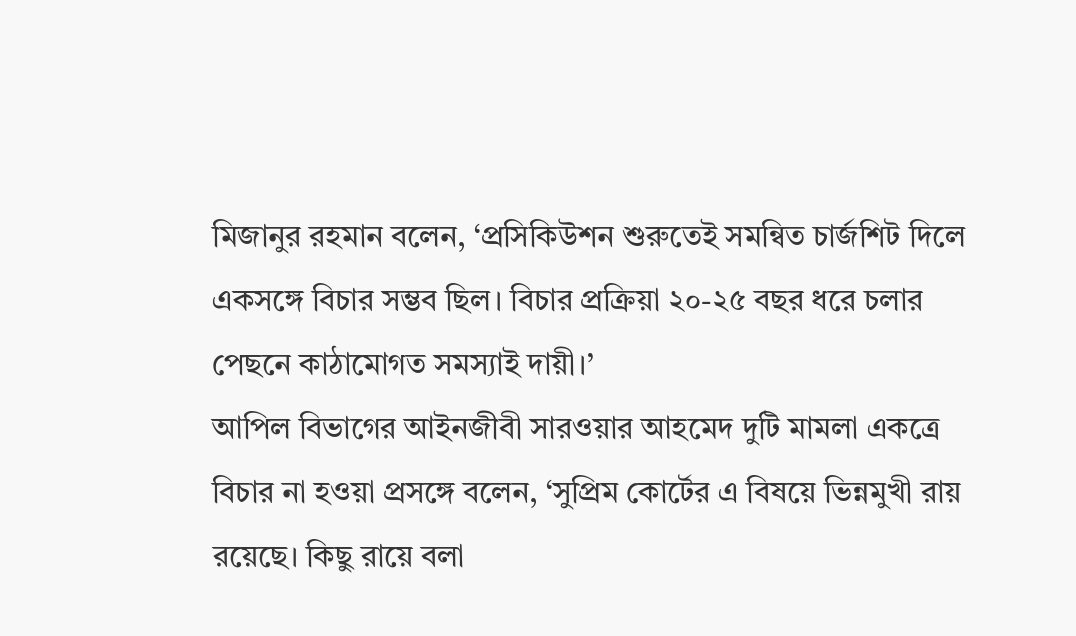মিজানুর রহমান বলেন, ‘প্রসিকিউশন শুরুতেই সমন্বিত চার্জশিট দিলে একসঙ্গে বিচার সম্ভব ছিল। বিচার প্রক্রিয়া ২০-২৫ বছর ধরে চলার পেছনে কাঠামোগত সমস্যাই দায়ী।’
আপিল বিভাগের আইনজীবী সারওয়ার আহমেদ দুটি মামলা একত্রে বিচার না হওয়া প্রসঙ্গে বলেন, ‘সুপ্রিম কোর্টের এ বিষয়ে ভিন্নমুখী রায় রয়েছে। কিছু রায়ে বলা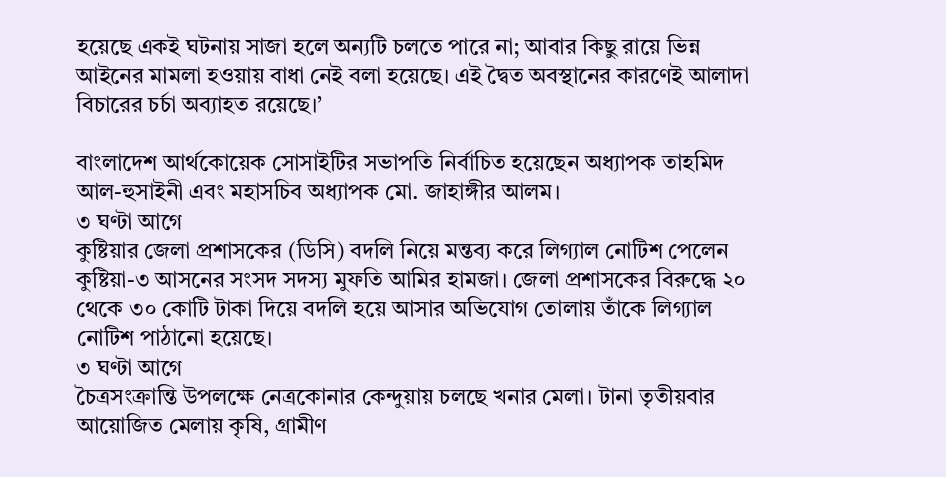হয়েছে একই ঘটনায় সাজা হলে অন্যটি চলতে পারে না; আবার কিছু রায়ে ভিন্ন আইনের মামলা হওয়ায় বাধা নেই বলা হয়েছে। এই দ্বৈত অবস্থানের কারণেই আলাদা বিচারের চর্চা অব্যাহত রয়েছে।’

বাংলাদেশ আর্থকোয়েক সোসাইটির সভাপতি নির্বাচিত হয়েছেন অধ্যাপক তাহমিদ আল-হুসাইনী এবং মহাসচিব অধ্যাপক মো. জাহাঙ্গীর আলম।
৩ ঘণ্টা আগে
কুষ্টিয়ার জেলা প্রশাসকের (ডিসি) বদলি নিয়ে মন্তব্য করে লিগ্যাল নোটিশ পেলেন কুষ্টিয়া-৩ আসনের সংসদ সদস্য মুফতি আমির হামজা। জেলা প্রশাসকের বিরুদ্ধে ২০ থেকে ৩০ কোটি টাকা দিয়ে বদলি হয়ে আসার অভিযোগ তোলায় তাঁকে লিগ্যাল নোটিশ পাঠানো হয়েছে।
৩ ঘণ্টা আগে
চৈত্রসংক্রান্তি উপলক্ষে নেত্রকোনার কেন্দুয়ায় চলছে খনার মেলা। টানা তৃতীয়বার আয়োজিত মেলায় কৃষি, গ্রামীণ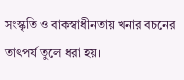সংস্কৃতি ও বাকস্বাধীনতায় খনার বচনের তাৎপর্য তুলে ধরা হয়।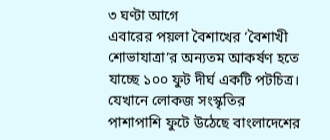৩ ঘণ্টা আগে
এবারের পয়লা বৈশাখের ‘বৈশাখী শোভাযাত্রা’র অন্যতম আকর্ষণ হতে যাচ্ছে ১০০ ফুট দীর্ঘ একটি পটচিত্র। যেখানে লোকজ সংস্কৃতির পাশাপাশি ফুটে উঠেছে বাংলাদেশের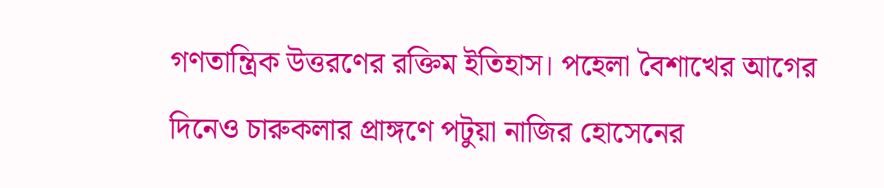গণতান্ত্রিক উত্তরণের রক্তিম ইতিহাস। পহেলা বৈশাখের আগের দিনেও চারুকলার প্রাঙ্গণে পটুয়া নাজির হোসেনের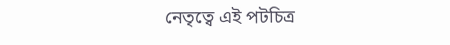নেতৃত্বে এই পটচিত্র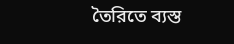তৈরিতে ব্যস্ত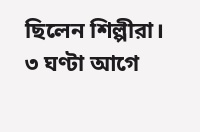ছিলেন শিল্পীরা।
৩ ঘণ্টা আগে